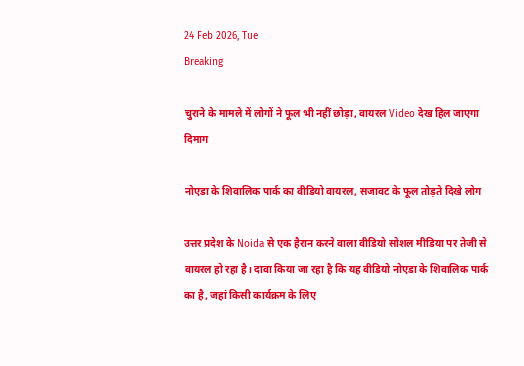24 Feb 2026, Tue
Breaking

चुराने के मामले में लोगों ने फूल भी नहीं छोड़ा, वायरल Video देख हिल जाएगा दिमाग

नोएडा के शिवालिक पार्क का वीडियो वायरल, सजावट के फूल तोड़ते दिखे लोग

उत्तर प्रदेश के Noida से एक हैरान करने वाला वीडियो सोशल मीडिया पर तेजी से वायरल हो रहा है। दावा किया जा रहा है कि यह वीडियो नोएडा के शिवालिक पार्क का है, जहां किसी कार्यक्रम के लिए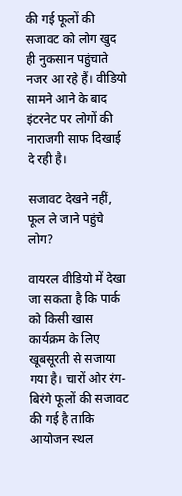की गई फूलों की सजावट को लोग खुद ही नुकसान पहुंचाते नजर आ रहे हैं। वीडियो सामने आने के बाद इंटरनेट पर लोगों की नाराजगी साफ दिखाई दे रही है।

सजावट देखने नहीं, फूल ले जाने पहुंचे लोग?

वायरल वीडियो में देखा जा सकता है कि पार्क को किसी खास कार्यक्रम के लिए खूबसूरती से सजाया गया है। चारों ओर रंग-बिरंगे फूलों की सजावट की गई है ताकि आयोजन स्थल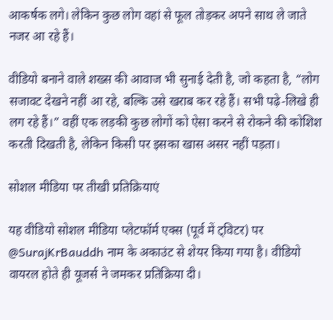आकर्षक लगे। लेकिन कुछ लोग वहां से फूल तोड़कर अपने साथ ले जाते नजर आ रहे हैं।

वीडियो बनाने वाले शख्स की आवाज भी सुनाई देती है, जो कहता है, “लोग सजावट देखने नहीं आ रहे, बल्कि उसे खराब कर रहे हैं। सभी पढ़े-लिखे ही लग रहे हैं।” वहीं एक लड़की कुछ लोगों को ऐसा करने से रोकने की कोशिश करती दिखती है, लेकिन किसी पर इसका खास असर नहीं पड़ता।

सोशल मीडिया पर तीखी प्रतिक्रियाएं

यह वीडियो सोशल मीडिया प्लेटफॉर्म एक्स (पूर्व में ट्विटर) पर @SurajKrBauddh नाम के अकाउंट से शेयर किया गया है। वीडियो वायरल होते ही यूजर्स ने जमकर प्रतिक्रिया दी।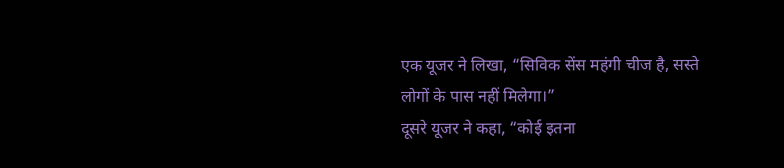एक यूजर ने लिखा, “सिविक सेंस महंगी चीज है, सस्ते लोगों के पास नहीं मिलेगा।”
दूसरे यूजर ने कहा, “कोई इतना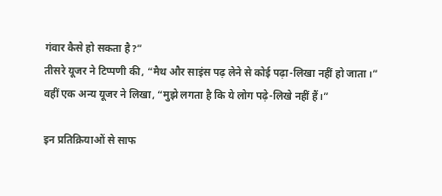गंवार कैसे हो सकता है?”
तीसरे यूजर ने टिप्पणी की, “मैथ और साइंस पढ़ लेने से कोई पढ़ा-लिखा नहीं हो जाता।”
वहीं एक अन्य यूजर ने लिखा, “मुझे लगता है कि ये लोग पढ़े-लिखे नहीं हैं।”

इन प्रतिक्रियाओं से साफ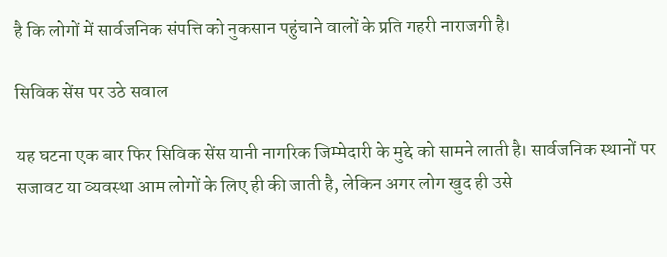है कि लोगों में सार्वजनिक संपत्ति को नुकसान पहुंचाने वालों के प्रति गहरी नाराजगी है।

सिविक सेंस पर उठे सवाल

यह घटना एक बार फिर सिविक सेंस यानी नागरिक जिम्मेदारी के मुद्दे को सामने लाती है। सार्वजनिक स्थानों पर सजावट या व्यवस्था आम लोगों के लिए ही की जाती है, लेकिन अगर लोग खुद ही उसे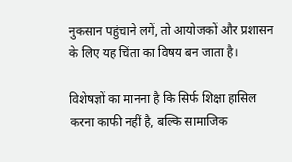नुकसान पहुंचाने लगें, तो आयोजकों और प्रशासन के लिए यह चिंता का विषय बन जाता है।

विशेषज्ञों का मानना है कि सिर्फ शिक्षा हासिल करना काफी नहीं है, बल्कि सामाजिक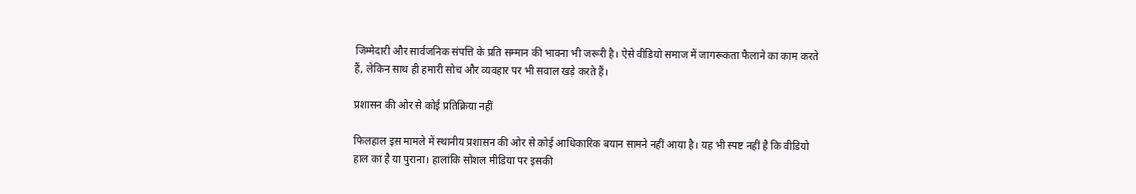जिम्मेदारी और सार्वजनिक संपत्ति के प्रति सम्मान की भावना भी जरूरी है। ऐसे वीडियो समाज में जागरूकता फैलाने का काम करते हैं, लेकिन साथ ही हमारी सोच और व्यवहार पर भी सवाल खड़े करते हैं।

प्रशासन की ओर से कोई प्रतिक्रिया नहीं

फिलहाल इस मामले में स्थानीय प्रशासन की ओर से कोई आधिकारिक बयान सामने नहीं आया है। यह भी स्पष्ट नहीं है कि वीडियो हाल का है या पुराना। हालांकि सोशल मीडिया पर इसकी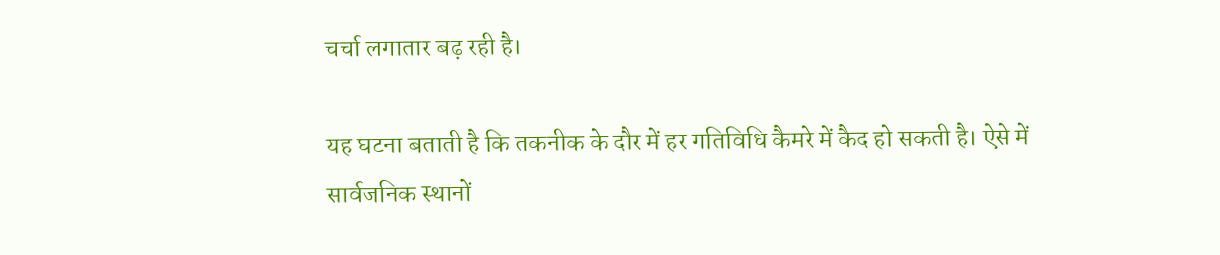चर्चा लगातार बढ़ रही है।

यह घटना बताती है कि तकनीक के दौर में हर गतिविधि कैमरे में कैद हो सकती है। ऐसे में सार्वजनिक स्थानों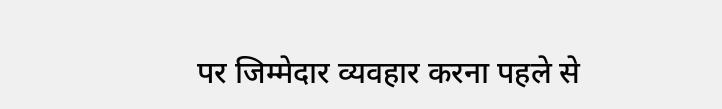पर जिम्मेदार व्यवहार करना पहले से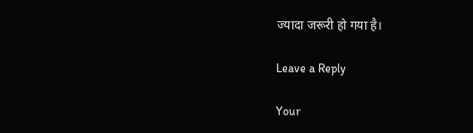ज्यादा जरूरी हो गया है।

Leave a Reply

Your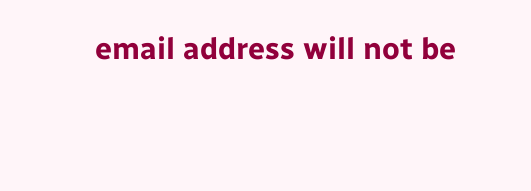email address will not be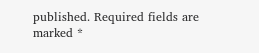published. Required fields are marked *